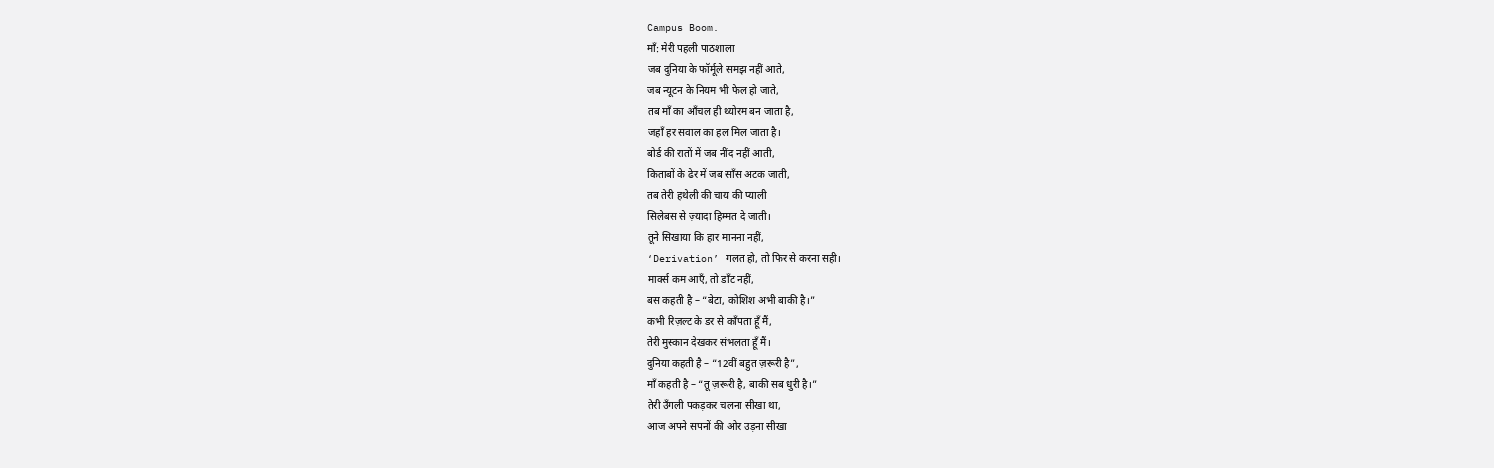Campus Boom.
माँ: मेरी पहली पाठशाला
जब दुनिया के फॉर्मूले समझ नहीं आते,
जब न्यूटन के नियम भी फेल हो जाते,
तब माँ का आँचल ही थ्योरम बन जाता है,
जहाँ हर सवाल का हल मिल जाता है।
बोर्ड की रातों में जब नींद नहीं आती,
किताबों के ढेर में जब साँस अटक जाती,
तब तेरी हथेली की चाय की प्याली
सिलेबस से ज़्यादा हिम्मत दे जाती।
तूने सिखाया कि हार मानना नहीं,
‘Derivation’ गलत हो, तो फिर से करना सही।
मार्क्स कम आएँ, तो डाँट नहीं,
बस कहती है – “बेटा, कोशिश अभी बाकी है।”
कभी रिज़ल्ट के डर से काँपता हूँ मैं,
तेरी मुस्कान देखकर संभलता हूँ मैं।
दुनिया कहती है – “12वीं बहुत ज़रूरी है”,
माँ कहती है – “तू ज़रूरी है, बाकी सब धुरी है।”
तेरी उँगली पकड़कर चलना सीखा था,
आज अपने सपनों की ओर उड़ना सीखा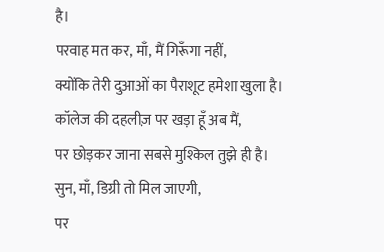है।
परवाह मत कर, माँ, मैं गिरूँगा नहीं,
क्योंकि तेरी दुआओं का पैराशूट हमेशा खुला है।
कॉलेज की दहलीज़ पर खड़ा हूँ अब मैं,
पर छोड़कर जाना सबसे मुश्किल तुझे ही है।
सुन, माँ, डिग्री तो मिल जाएगी,
पर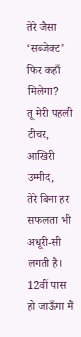तेरे जैसा ‘सब्जेक्ट’ फिर कहाँ मिलेगा?
तू मेरी पहली टीचर, आखिरी उम्मीद,
तेरे बिना हर सफलता भी अधूरी-सी लगती है।
12वीं पास हो जाऊँगा मैं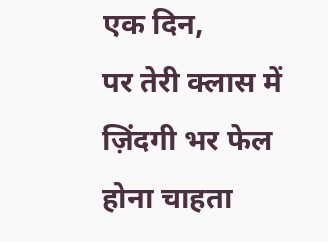एक दिन,
पर तेरी क्लास में ज़िंदगी भर फेल होना चाहता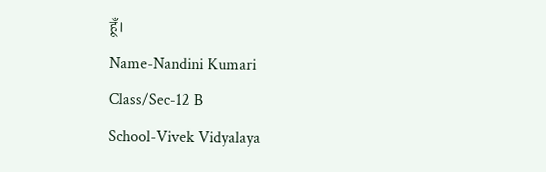हूँ।
Name-Nandini Kumari
Class/Sec-12 B
School-Vivek Vidyalaya